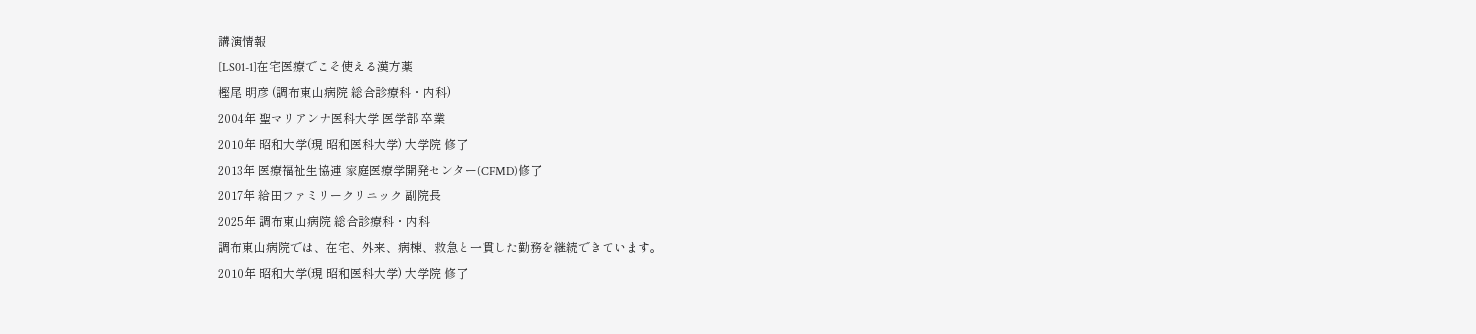講演情報
[LS01-1]在宅医療でこそ使える漢方薬
樫尾 明彦 (調布東山病院 総合診療科・内科)
2004年 聖マリアンナ医科大学 医学部 卒業
2010年 昭和大学(現 昭和医科大学) 大学院 修了
2013年 医療福祉生協連 家庭医療学開発センター(CFMD)修了
2017年 給田ファミリークリニック 副院長
2025年 調布東山病院 総合診療科・内科
調布東山病院では、在宅、外来、病棟、救急と一貫した勤務を継続できています。
2010年 昭和大学(現 昭和医科大学) 大学院 修了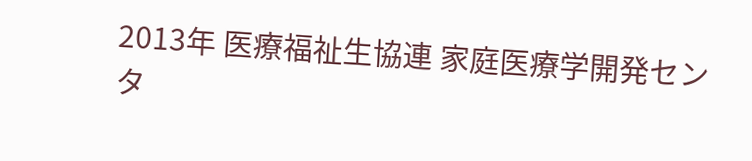2013年 医療福祉生協連 家庭医療学開発センタ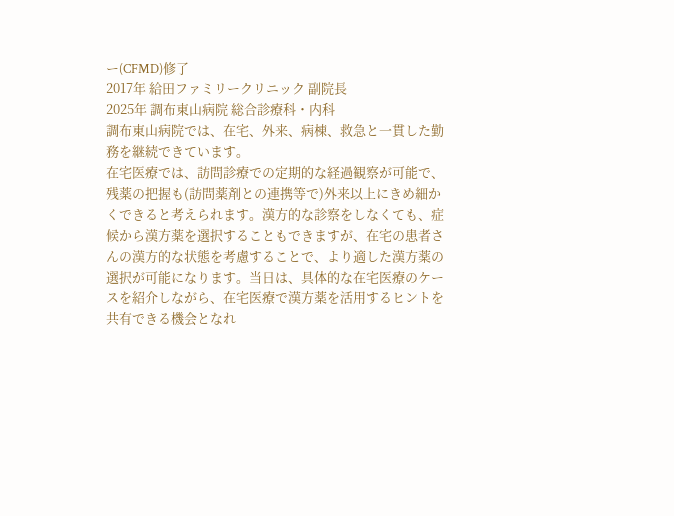ー(CFMD)修了
2017年 給田ファミリークリニック 副院長
2025年 調布東山病院 総合診療科・内科
調布東山病院では、在宅、外来、病棟、救急と一貫した勤務を継続できています。
在宅医療では、訪問診療での定期的な経過観察が可能で、残薬の把握も(訪問薬剤との連携等で)外来以上にきめ細かくできると考えられます。漢方的な診察をしなくても、症候から漢方薬を選択することもできますが、在宅の患者さんの漢方的な状態を考慮することで、より適した漢方薬の選択が可能になります。当日は、具体的な在宅医療のケースを紹介しながら、在宅医療で漢方薬を活用するヒントを共有できる機会となれ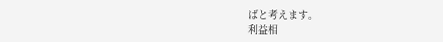ばと考えます。
利益相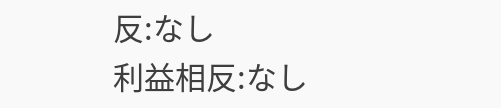反:なし
利益相反:なし